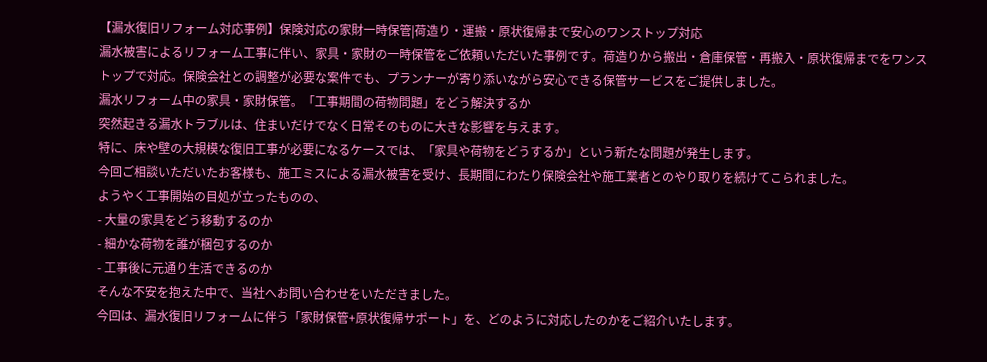【漏水復旧リフォーム対応事例】保険対応の家財一時保管|荷造り・運搬・原状復帰まで安心のワンストップ対応
漏水被害によるリフォーム工事に伴い、家具・家財の一時保管をご依頼いただいた事例です。荷造りから搬出・倉庫保管・再搬入・原状復帰までをワンストップで対応。保険会社との調整が必要な案件でも、プランナーが寄り添いながら安心できる保管サービスをご提供しました。
漏水リフォーム中の家具・家財保管。「工事期間の荷物問題」をどう解決するか
突然起きる漏水トラブルは、住まいだけでなく日常そのものに大きな影響を与えます。
特に、床や壁の大規模な復旧工事が必要になるケースでは、「家具や荷物をどうするか」という新たな問題が発生します。
今回ご相談いただいたお客様も、施工ミスによる漏水被害を受け、長期間にわたり保険会社や施工業者とのやり取りを続けてこられました。
ようやく工事開始の目処が立ったものの、
- 大量の家具をどう移動するのか
- 細かな荷物を誰が梱包するのか
- 工事後に元通り生活できるのか
そんな不安を抱えた中で、当社へお問い合わせをいただきました。
今回は、漏水復旧リフォームに伴う「家財保管+原状復帰サポート」を、どのように対応したのかをご紹介いたします。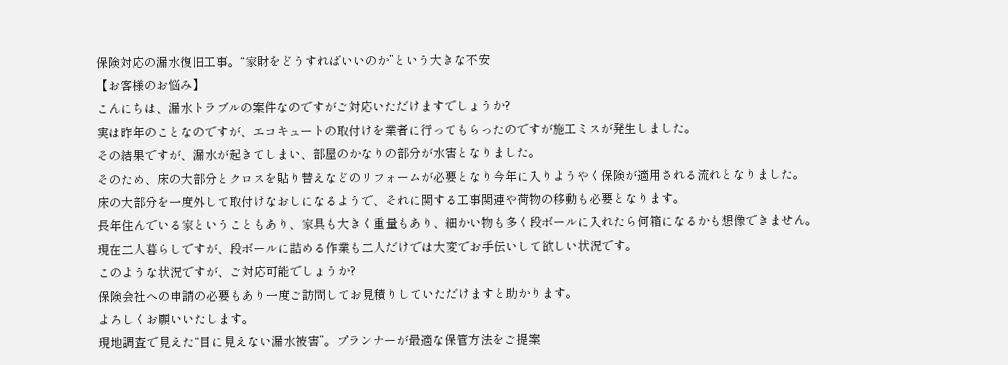保険対応の漏水復旧工事。“家財をどうすればいいのか”という大きな不安
【お客様のお悩み】
こんにちは、漏水トラブルの案件なのですがご対応いただけますでしょうか?
実は昨年のことなのですが、エコキュートの取付けを業者に行ってもらったのですが施工ミスが発生しました。
その結果ですが、漏水が起きてしまい、部屋のかなりの部分が水害となりました。
そのため、床の大部分とクロスを貼り替えなどのリフォームが必要となり今年に入りようやく保険が適用される流れとなりました。
床の大部分を一度外して取付けなおしになるようで、それに関する工事関連や荷物の移動も必要となります。
長年住んでいる家ということもあり、家具も大きく重量もあり、細かい物も多く段ボールに入れたら何箱になるかも想像できません。
現在二人暮らしですが、段ボールに詰める作業も二人だけでは大変でお手伝いして欲しい状況です。
このような状況ですが、ご対応可能でしょうか?
保険会社への申請の必要もあり一度ご訪問してお見積りしていただけますと助かります。
よろしくお願いいたします。
現地調査で見えた“目に見えない漏水被害”。プランナーが最適な保管方法をご提案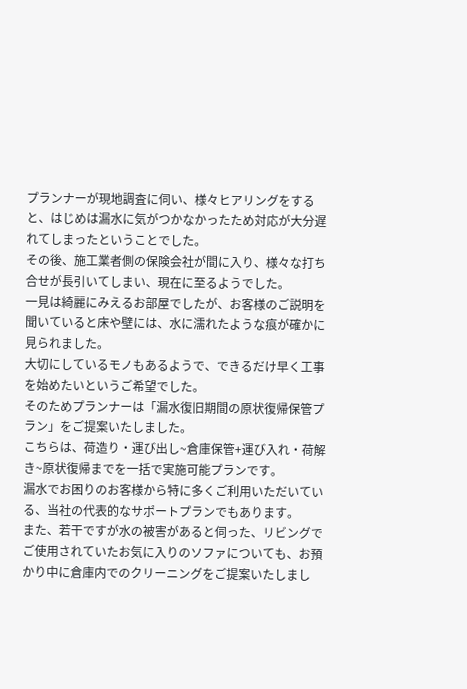プランナーが現地調査に伺い、様々ヒアリングをすると、はじめは漏水に気がつかなかったため対応が大分遅れてしまったということでした。
その後、施工業者側の保険会社が間に入り、様々な打ち合せが長引いてしまい、現在に至るようでした。
一見は綺麗にみえるお部屋でしたが、お客様のご説明を聞いていると床や壁には、水に濡れたような痕が確かに見られました。
大切にしているモノもあるようで、できるだけ早く工事を始めたいというご希望でした。
そのためプランナーは「漏水復旧期間の原状復帰保管プラン」をご提案いたしました。
こちらは、荷造り・運び出し~倉庫保管+運び入れ・荷解き~原状復帰までを一括で実施可能プランです。
漏水でお困りのお客様から特に多くご利用いただいている、当社の代表的なサポートプランでもあります。
また、若干ですが水の被害があると伺った、リビングでご使用されていたお気に入りのソファについても、お預かり中に倉庫内でのクリーニングをご提案いたしまし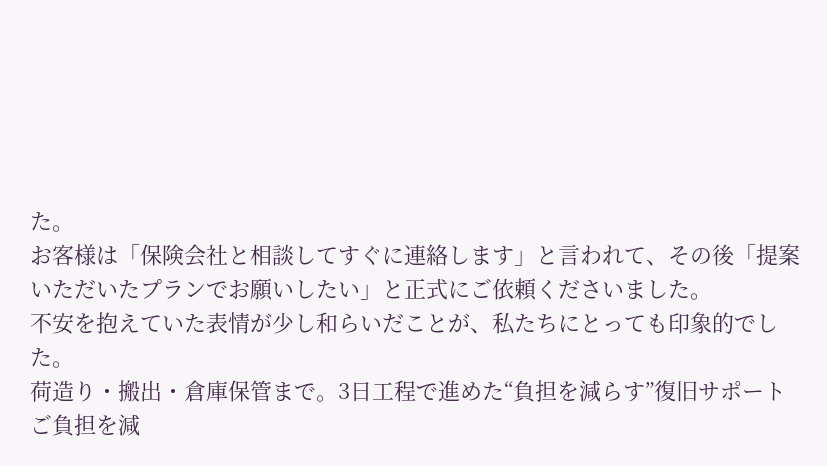た。
お客様は「保険会社と相談してすぐに連絡します」と言われて、その後「提案いただいたプランでお願いしたい」と正式にご依頼くださいました。
不安を抱えていた表情が少し和らいだことが、私たちにとっても印象的でした。
荷造り・搬出・倉庫保管まで。3日工程で進めた“負担を減らす”復旧サポート
ご負担を減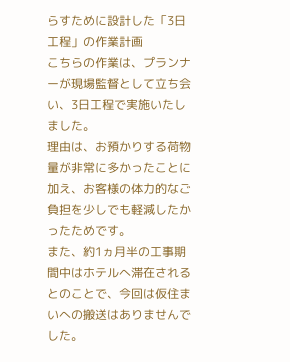らすために設計した「3日工程」の作業計画
こちらの作業は、プランナーが現場監督として立ち会い、3日工程で実施いたしました。
理由は、お預かりする荷物量が非常に多かったことに加え、お客様の体力的なご負担を少しでも軽減したかったためです。
また、約1ヵ月半の工事期間中はホテルへ滞在されるとのことで、今回は仮住まいへの搬送はありませんでした。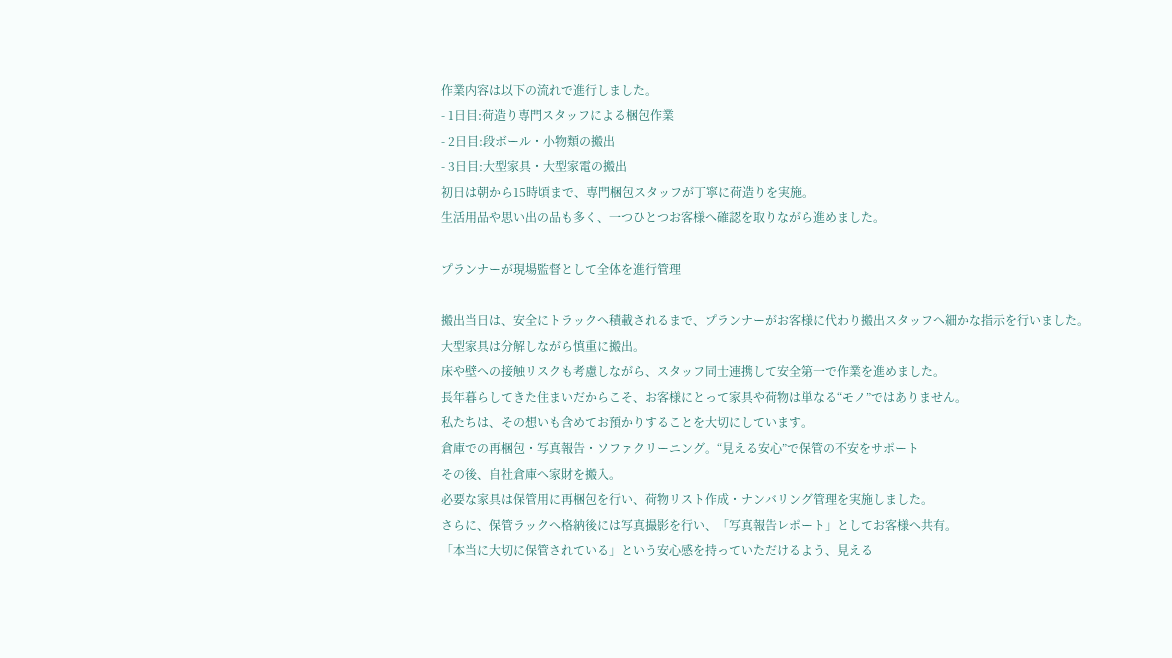作業内容は以下の流れで進行しました。
- 1日目:荷造り専門スタッフによる梱包作業
- 2日目:段ボール・小物類の搬出
- 3日目:大型家具・大型家電の搬出
初日は朝から15時頃まで、専門梱包スタッフが丁寧に荷造りを実施。
生活用品や思い出の品も多く、一つひとつお客様へ確認を取りながら進めました。

プランナーが現場監督として全体を進行管理

搬出当日は、安全にトラックへ積載されるまで、プランナーがお客様に代わり搬出スタッフへ細かな指示を行いました。
大型家具は分解しながら慎重に搬出。
床や壁への接触リスクも考慮しながら、スタッフ同士連携して安全第一で作業を進めました。
長年暮らしてきた住まいだからこそ、お客様にとって家具や荷物は単なる“モノ”ではありません。
私たちは、その想いも含めてお預かりすることを大切にしています。
倉庫での再梱包・写真報告・ソファクリーニング。“見える安心”で保管の不安をサポート
その後、自社倉庫へ家財を搬入。
必要な家具は保管用に再梱包を行い、荷物リスト作成・ナンバリング管理を実施しました。
さらに、保管ラックへ格納後には写真撮影を行い、「写真報告レポート」としてお客様へ共有。
「本当に大切に保管されている」という安心感を持っていただけるよう、見える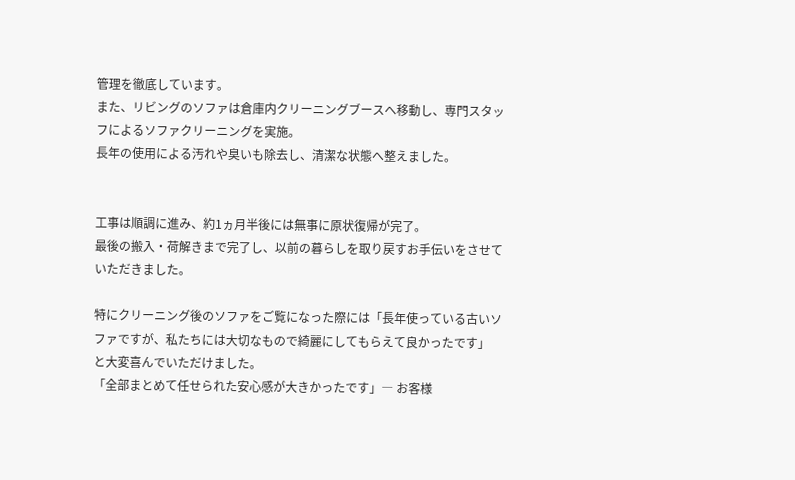管理を徹底しています。
また、リビングのソファは倉庫内クリーニングブースへ移動し、専門スタッフによるソファクリーニングを実施。
長年の使用による汚れや臭いも除去し、清潔な状態へ整えました。


工事は順調に進み、約1ヵ月半後には無事に原状復帰が完了。
最後の搬入・荷解きまで完了し、以前の暮らしを取り戻すお手伝いをさせていただきました。

特にクリーニング後のソファをご覧になった際には「長年使っている古いソファですが、私たちには大切なもので綺麗にしてもらえて良かったです」
と大変喜んでいただけました。
「全部まとめて任せられた安心感が大きかったです」― お客様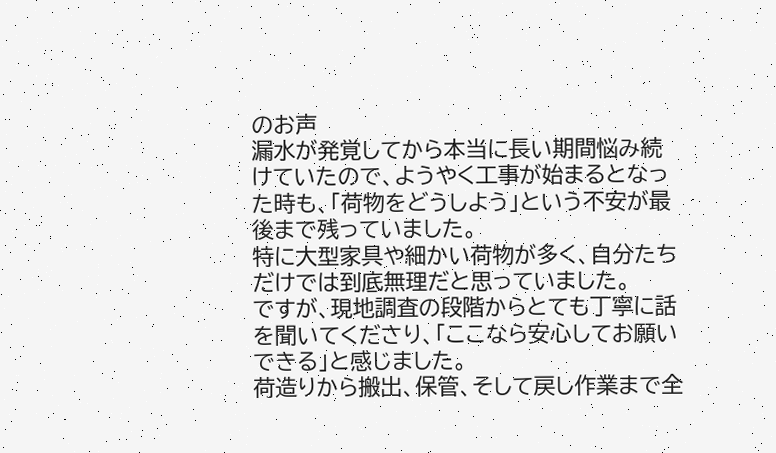のお声
漏水が発覚してから本当に長い期間悩み続けていたので、ようやく工事が始まるとなった時も、「荷物をどうしよう」という不安が最後まで残っていました。
特に大型家具や細かい荷物が多く、自分たちだけでは到底無理だと思っていました。
ですが、現地調査の段階からとても丁寧に話を聞いてくださり、「ここなら安心してお願いできる」と感じました。
荷造りから搬出、保管、そして戻し作業まで全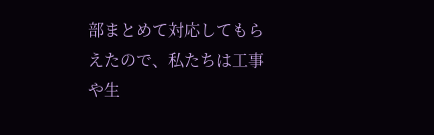部まとめて対応してもらえたので、私たちは工事や生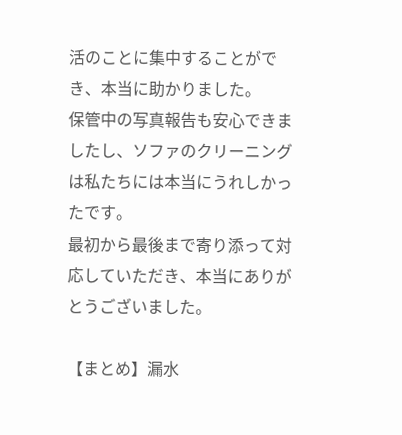活のことに集中することができ、本当に助かりました。
保管中の写真報告も安心できましたし、ソファのクリーニングは私たちには本当にうれしかったです。
最初から最後まで寄り添って対応していただき、本当にありがとうございました。

【まとめ】漏水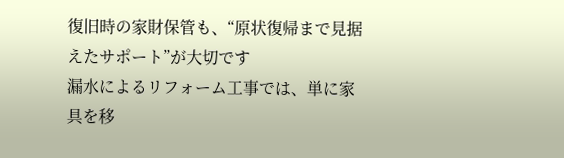復旧時の家財保管も、“原状復帰まで見据えたサポート”が大切です
漏水によるリフォーム工事では、単に家具を移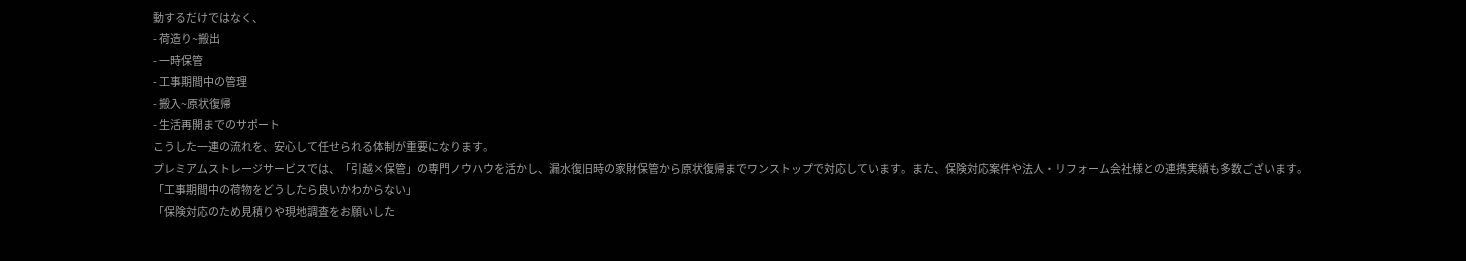動するだけではなく、
- 荷造り~搬出
- 一時保管
- 工事期間中の管理
- 搬入~原状復帰
- 生活再開までのサポート
こうした一連の流れを、安心して任せられる体制が重要になります。
プレミアムストレージサービスでは、「引越×保管」の専門ノウハウを活かし、漏水復旧時の家財保管から原状復帰までワンストップで対応しています。また、保険対応案件や法人・リフォーム会社様との連携実績も多数ございます。
「工事期間中の荷物をどうしたら良いかわからない」
「保険対応のため見積りや現地調査をお願いした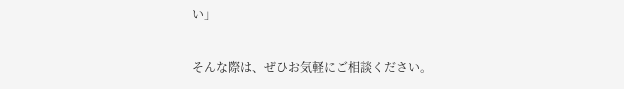い」

そんな際は、ぜひお気軽にご相談ください。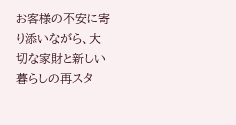お客様の不安に寄り添いながら、大切な家財と新しい暮らしの再スタ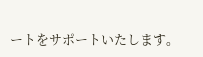ートをサポートいたします。